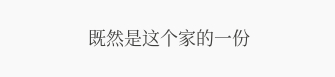既然是这个家的一份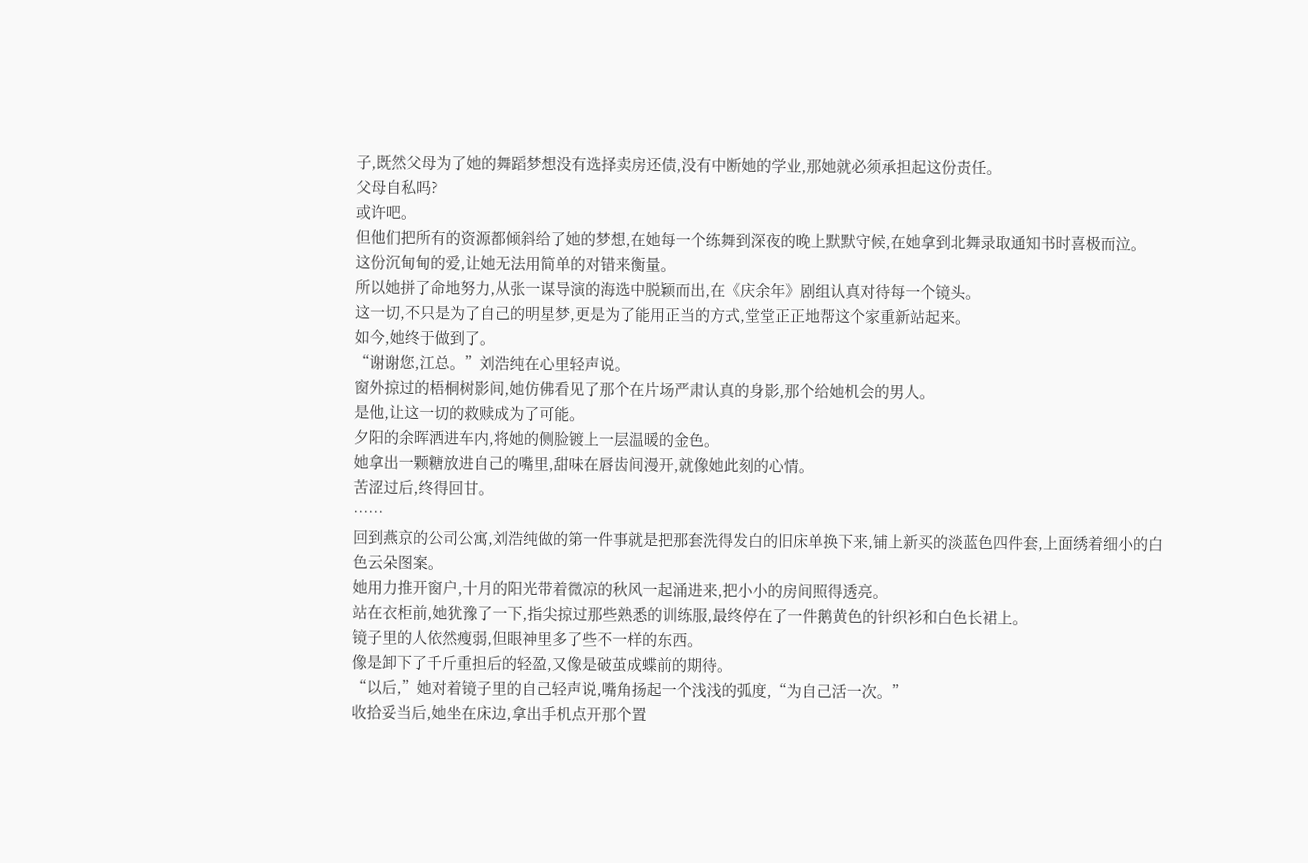子,既然父母为了她的舞蹈梦想没有选择卖房还债,没有中断她的学业,那她就必须承担起这份责任。
父母自私吗?
或许吧。
但他们把所有的资源都倾斜给了她的梦想,在她每一个练舞到深夜的晚上默默守候,在她拿到北舞录取通知书时喜极而泣。
这份沉甸甸的爱,让她无法用简单的对错来衡量。
所以她拼了命地努力,从张一谋导演的海选中脱颖而出,在《庆余年》剧组认真对待每一个镜头。
这一切,不只是为了自己的明星梦,更是为了能用正当的方式,堂堂正正地帮这个家重新站起来。
如今,她终于做到了。
“谢谢您,江总。”刘浩纯在心里轻声说。
窗外掠过的梧桐树影间,她仿佛看见了那个在片场严肃认真的身影,那个给她机会的男人。
是他,让这一切的救赎成为了可能。
夕阳的余晖洒进车内,将她的侧脸镀上一层温暖的金色。
她拿出一颗糖放进自己的嘴里,甜味在唇齿间漫开,就像她此刻的心情。
苦涩过后,终得回甘。
……
回到燕京的公司公寓,刘浩纯做的第一件事就是把那套洗得发白的旧床单换下来,铺上新买的淡蓝色四件套,上面绣着细小的白色云朵图案。
她用力推开窗户,十月的阳光带着微凉的秋风一起涌进来,把小小的房间照得透亮。
站在衣柜前,她犹豫了一下,指尖掠过那些熟悉的训练服,最终停在了一件鹅黄色的针织衫和白色长裙上。
镜子里的人依然瘦弱,但眼神里多了些不一样的东西。
像是卸下了千斤重担后的轻盈,又像是破茧成蝶前的期待。
“以后,”她对着镜子里的自己轻声说,嘴角扬起一个浅浅的弧度,“为自己活一次。”
收拾妥当后,她坐在床边,拿出手机点开那个置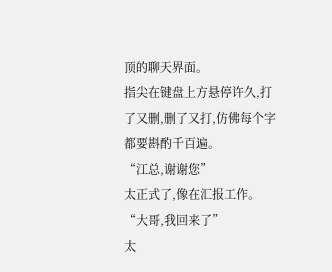顶的聊天界面。
指尖在键盘上方悬停许久,打了又删,删了又打,仿佛每个字都要斟酌千百遍。
“江总,谢谢您”
太正式了,像在汇报工作。
“大哥,我回来了”
太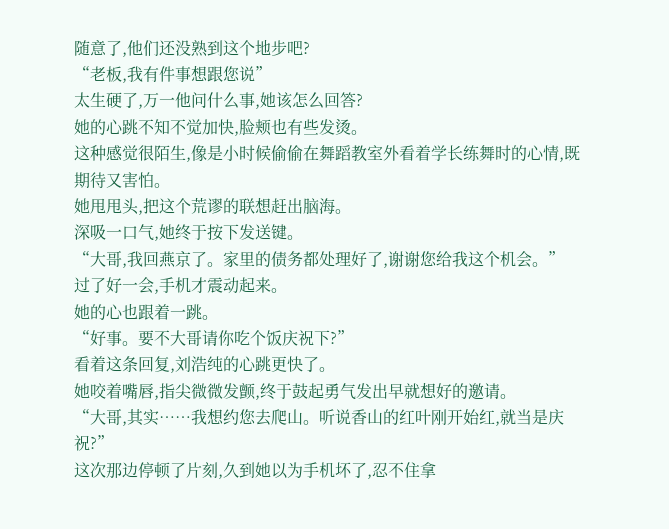随意了,他们还没熟到这个地步吧?
“老板,我有件事想跟您说”
太生硬了,万一他问什么事,她该怎么回答?
她的心跳不知不觉加快,脸颊也有些发烫。
这种感觉很陌生,像是小时候偷偷在舞蹈教室外看着学长练舞时的心情,既期待又害怕。
她甩甩头,把这个荒谬的联想赶出脑海。
深吸一口气,她终于按下发送键。
“大哥,我回燕京了。家里的债务都处理好了,谢谢您给我这个机会。”
过了好一会,手机才震动起来。
她的心也跟着一跳。
“好事。要不大哥请你吃个饭庆祝下?”
看着这条回复,刘浩纯的心跳更快了。
她咬着嘴唇,指尖微微发颤,终于鼓起勇气发出早就想好的邀请。
“大哥,其实……我想约您去爬山。听说香山的红叶刚开始红,就当是庆祝?”
这次那边停顿了片刻,久到她以为手机坏了,忍不住拿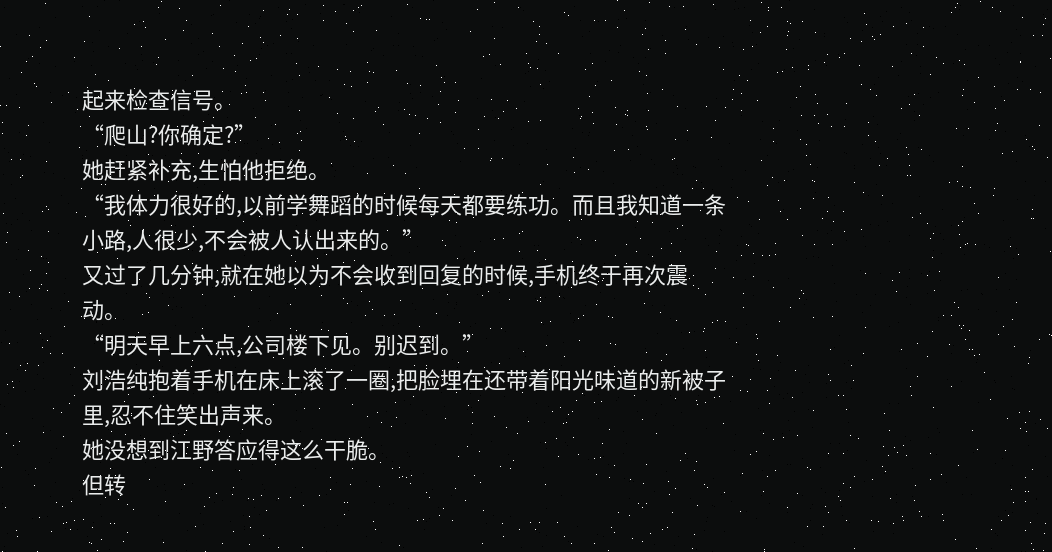起来检查信号。
“爬山?你确定?”
她赶紧补充,生怕他拒绝。
“我体力很好的,以前学舞蹈的时候每天都要练功。而且我知道一条小路,人很少,不会被人认出来的。”
又过了几分钟,就在她以为不会收到回复的时候,手机终于再次震动。
“明天早上六点,公司楼下见。别迟到。”
刘浩纯抱着手机在床上滚了一圈,把脸埋在还带着阳光味道的新被子里,忍不住笑出声来。
她没想到江野答应得这么干脆。
但转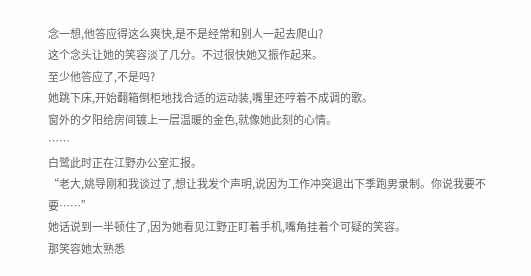念一想,他答应得这么爽快,是不是经常和别人一起去爬山?
这个念头让她的笑容淡了几分。不过很快她又振作起来。
至少他答应了,不是吗?
她跳下床,开始翻箱倒柜地找合适的运动装,嘴里还哼着不成调的歌。
窗外的夕阳给房间镀上一层温暖的金色,就像她此刻的心情。
……
白鹭此时正在江野办公室汇报。
“老大,姚导刚和我谈过了,想让我发个声明,说因为工作冲突退出下季跑男录制。你说我要不要……”
她话说到一半顿住了,因为她看见江野正盯着手机,嘴角挂着个可疑的笑容。
那笑容她太熟悉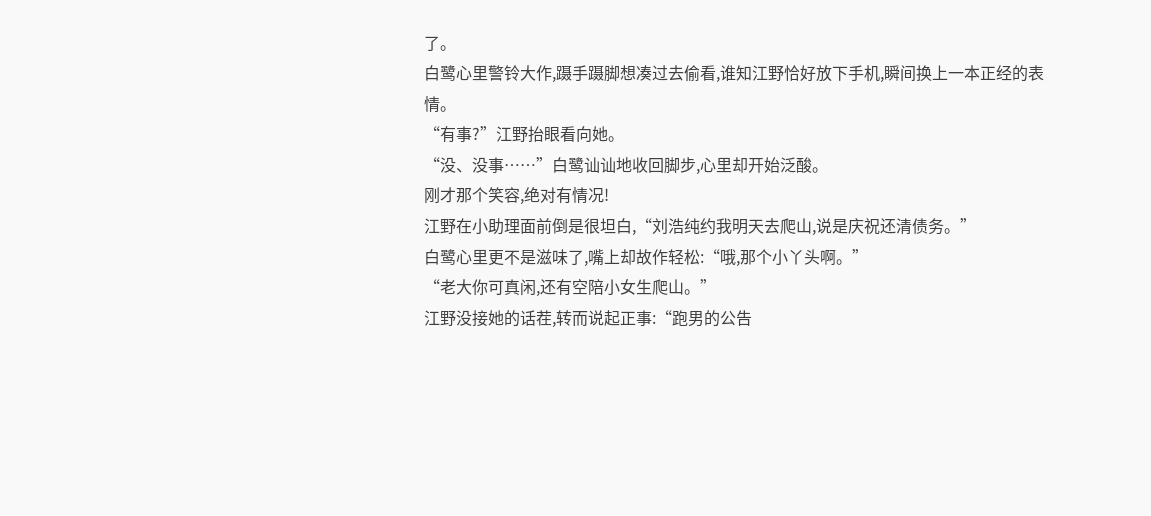了。
白鹭心里警铃大作,蹑手蹑脚想凑过去偷看,谁知江野恰好放下手机,瞬间换上一本正经的表情。
“有事?”江野抬眼看向她。
“没、没事……”白鹭讪讪地收回脚步,心里却开始泛酸。
刚才那个笑容,绝对有情况!
江野在小助理面前倒是很坦白,“刘浩纯约我明天去爬山,说是庆祝还清债务。”
白鹭心里更不是滋味了,嘴上却故作轻松:“哦,那个小丫头啊。”
“老大你可真闲,还有空陪小女生爬山。”
江野没接她的话茬,转而说起正事:“跑男的公告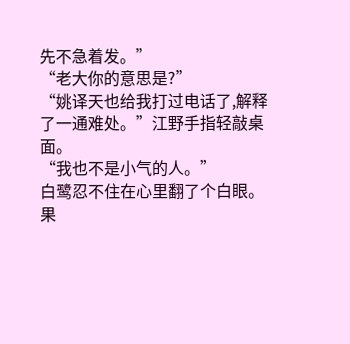先不急着发。”
“老大你的意思是?”
“姚译天也给我打过电话了,解释了一通难处。”江野手指轻敲桌面。
“我也不是小气的人。”
白鹭忍不住在心里翻了个白眼。
果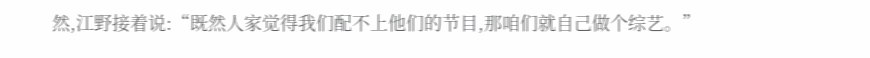然,江野接着说:“既然人家觉得我们配不上他们的节目,那咱们就自己做个综艺。”